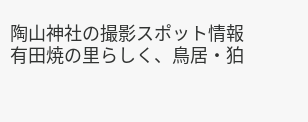陶山神社の撮影スポット情報
有田焼の里らしく、鳥居・狛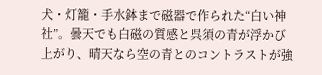犬・灯籠・手水鉢まで磁器で作られた“白い神社”。曇天でも白磁の質感と呉須の青が浮かび上がり、晴天なら空の青とのコントラストが強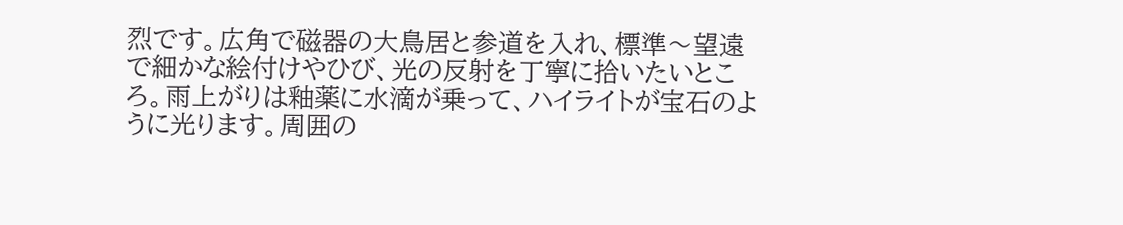烈です。広角で磁器の大鳥居と参道を入れ、標準〜望遠で細かな絵付けやひび、光の反射を丁寧に拾いたいところ。雨上がりは釉薬に水滴が乗って、ハイライトが宝石のように光ります。周囲の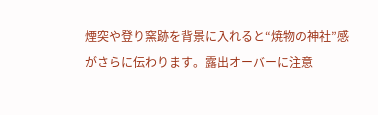煙突や登り窯跡を背景に入れると“焼物の神社”感がさらに伝わります。露出オーバーに注意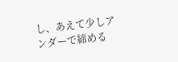し、あえて少しアンダーで締める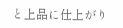と上品に仕上がり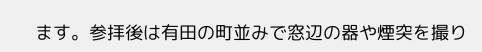ます。参拝後は有田の町並みで窓辺の器や煙突を撮り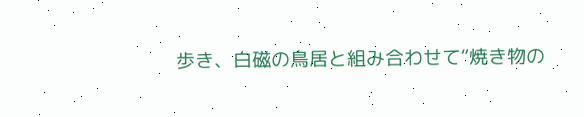歩き、白磁の鳥居と組み合わせて“焼き物の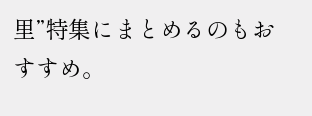里”特集にまとめるのもおすすめ。